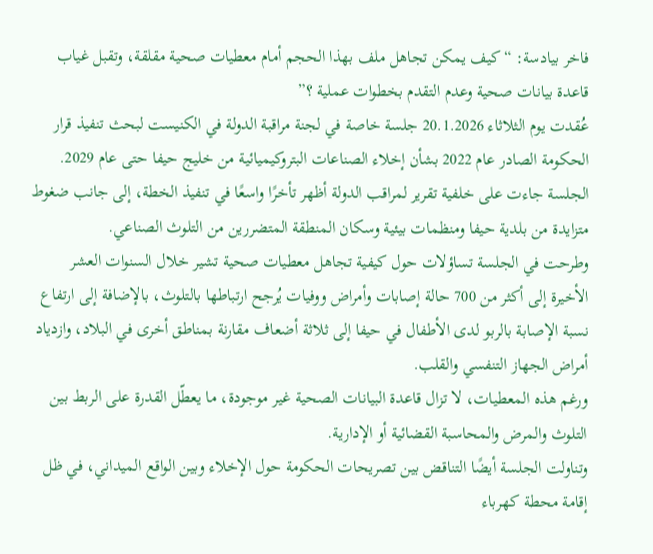فاخر بيادسة: “كيف يمكن تجاهل ملف بهذا الحجم أمام معطيات صحية مقلقة، وتقبل غياب قاعدة بيانات صحية وعدم التقدم بخطوات عملية ؟”
عُقدت يوم الثلاثاء 20.1.2026 جلسة خاصة في لجنة مراقبة الدولة في الكنيست لبحث تنفيذ قرار الحكومة الصادر عام 2022 بشأن إخلاء الصناعات البتروكيميائية من خليج حيفا حتى عام 2029.
الجلسة جاءت على خلفية تقرير لمراقب الدولة أظهر تأخرًا واسعًا في تنفيذ الخطة، إلى جانب ضغوط متزايدة من بلدية حيفا ومنظمات بيئية وسكان المنطقة المتضررين من التلوث الصناعي.
وطرحت في الجلسة تساؤلات حول كيفية تجاهل معطيات صحية تشير خلال السنوات العشر الأخيرة إلى أكثر من 700 حالة إصابات وأمراض ووفيات يُرجح ارتباطها بالتلوث، بالإضافة إلى ارتفاع نسبة الإصابة بالربو لدى الأطفال في حيفا إلى ثلاثة أضعاف مقارنة بمناطق أخرى في البلاد، وازدياد أمراض الجهاز التنفسي والقلب.
ورغم هذه المعطيات، لا تزال قاعدة البيانات الصحية غير موجودة، ما يعطّل القدرة على الربط بين التلوث والمرض والمحاسبة القضائية أو الإدارية.
وتناولت الجلسة أيضًا التناقض بين تصريحات الحكومة حول الإخلاء وبين الواقع الميداني، في ظل إقامة محطة كهرباء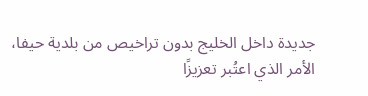جديدة داخل الخليج بدون تراخيص من بلدية حيفا، الأمر الذي اعتُبر تعزيزًا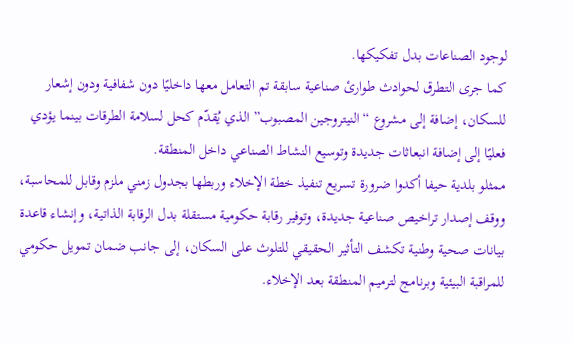لوجود الصناعات بدل تفكيكها.
كما جرى التطرق لحوادث طوارئ صناعية سابقة تم التعامل معها داخليًا دون شفافية ودون إشعار للسكان، إضافة إلى مشروع “النيتروجين المصبوب” الذي يُقدّم كحل لسلامة الطرقات بينما يؤدي فعليًا إلى إضافة انبعاثات جديدة وتوسيع النشاط الصناعي داخل المنطقة.
ممثلو بلدية حيفا أكدوا ضرورة تسريع تنفيذ خطة الإخلاء وربطها بجدول زمني ملزم وقابل للمحاسبة، ووقف إصدار تراخيص صناعية جديدة، وتوفير رقابة حكومية مستقلة بدل الرقابة الذاتية، وإنشاء قاعدة بيانات صحية وطنية تكشف التأثير الحقيقي للتلوث على السكان، إلى جانب ضمان تمويل حكومي للمراقبة البيئية وبرنامج لترميم المنطقة بعد الإخلاء.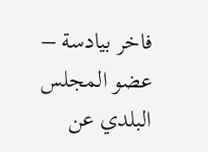فاخر بيادسة – عضو المجلس البلدي عن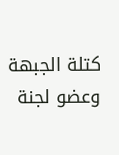كتلة الجبهة وعضو لجنة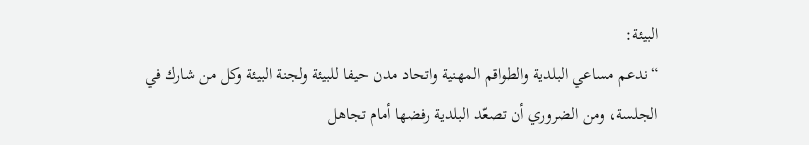البيئة:
“ندعم مساعي البلدية والطواقم المهنية واتحاد مدن حيفا للبيئة ولجنة البيئة وكل من شارك في الجلسة، ومن الضروري أن تصعّد البلدية رفضها أمام تجاهل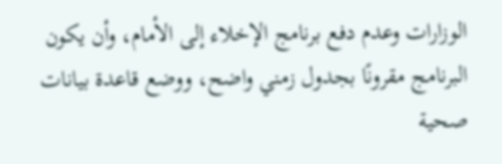الوزارات وعدم دفع برنامج الإخلاء إلى الأمام، وأن يكون البرنامج مقرونًا بجدول زمني واضح، ووضع قاعدة بيانات صحية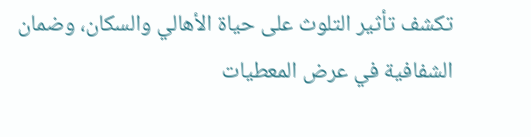تكشف تأثير التلوث على حياة الأهالي والسكان، وضمان الشفافية في عرض المعطيات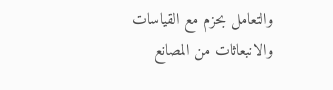والتعامل بحزم مع القياسات والانبعاثات من المصانع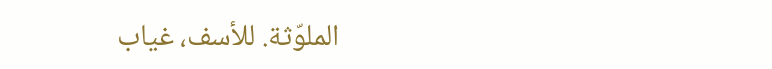الملوّثة. للأسف، غياب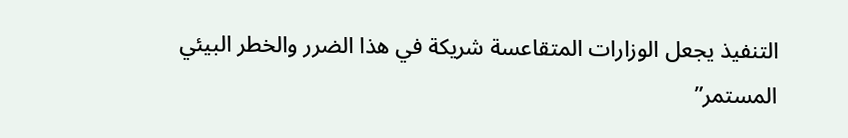التنفيذ يجعل الوزارات المتقاعسة شريكة في هذا الضرر والخطر البيئي المستمر”